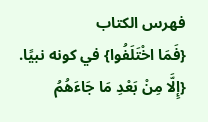فهرس الكتاب
{فَمَا اخْتَلَفُوا} في كونه نبيًا.
{إِلَّا مِنْ بَعْدِ مَا جَاءَهُمُ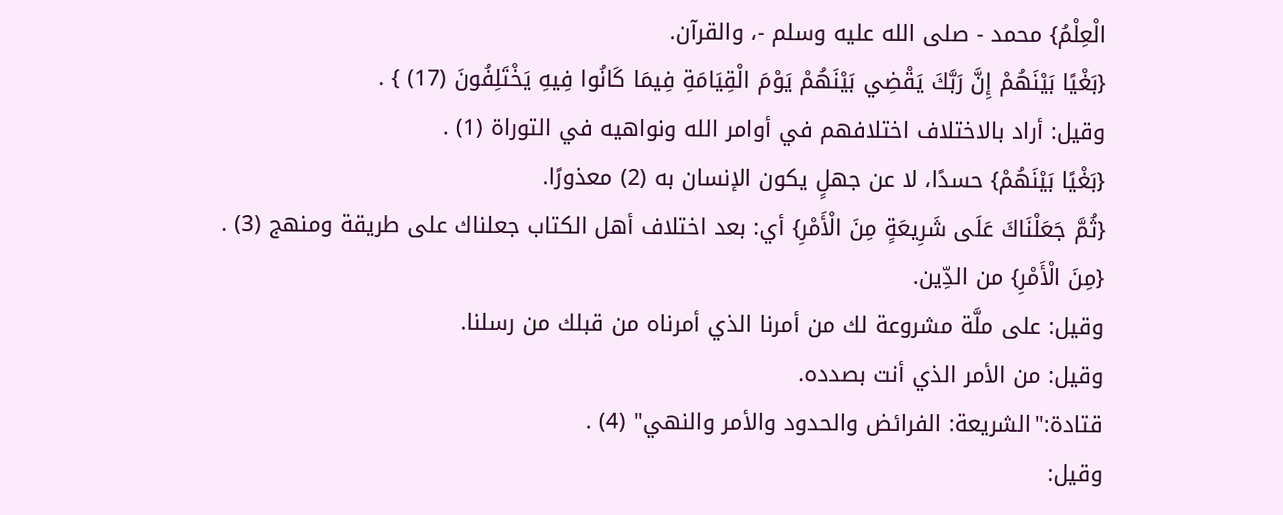الْعِلْمُ} محمد - صلى الله عليه وسلم -، والقرآن.
{بَغْيًا بَيْنَهُمْ إِنَّ رَبَّكَ يَقْضِي بَيْنَهُمْ يَوْمَ الْقِيَامَةِ فِيمَا كَانُوا فِيهِ يَخْتَلِفُونَ (17) } .
وقيل: أراد بالاختلاف اختلافهم في أوامر الله ونواهيه في التوراة (1) .
{بَغْيًا بَيْنَهُمْ} حسدًا، لا عن جهلٍ يكون الإنسان به (2) معذورًا.
{ثُمَّ جَعَلْنَاكَ عَلَى شَرِيعَةٍ مِنَ الْأَمْرِ} أي: بعد اختلاف أهل الكتاب جعلناك على طريقة ومنهج (3) .
{مِنَ الْأَمْرِ} من الدِّين.
وقيل: على ملَّة مشروعة لك من أمرنا الذي أمرناه من قبلك من رسلنا.
وقيل: من الأمر الذي أنت بصدده.
قتادة:"الشريعة: الفرائض والحدود والأمر والنهي" (4) .
وقيل: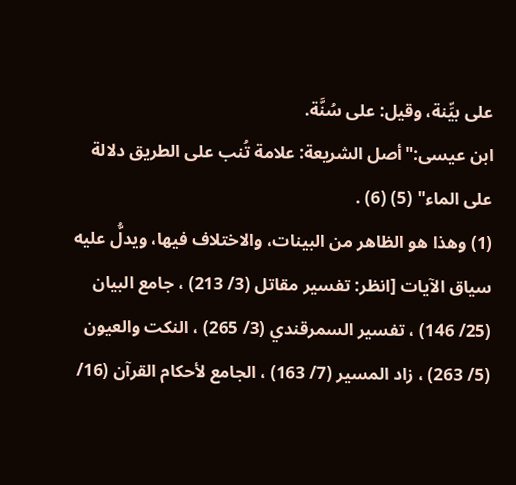على بيِّنة، وقيل: على سُنَّة.
ابن عيسى:"أصل الشريعة: علامة تُنب على الطريق دلالة على الماء" (5) (6) .
(1) وهذا هو الظاهر من البينات، والاختلاف فيها، ويدلُّ عليه سياق الآيات [انظر: تفسير مقاتل (3/ 213) ، جامع البيان (25/ 146) ، تفسير السمرقندي (3/ 265) ، النكت والعيون (5/ 263) ، زاد المسير (7/ 163) ، الجامع لأحكام القرآن (16/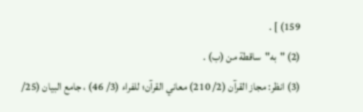159) ] .
(2) "به"ساقطة من (ب) .
(3) انظر: مجاز القرآن (2/ 210) معاني القرآن؛ للفراء (3/ 46) ، جامع البيان (25/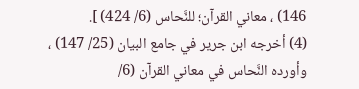146) ، معاني القرآن؛ للنَّحاس (6/ 424) ].
(4) أخرجه ابن جرير في جامع البيان (25/ 147) ، وأورده النَّحاس في معاني القرآن (6/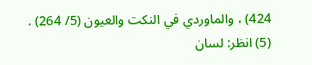424) ، والماوردي في النكت والعيون (5/ 264) .
(5) انظر: لسان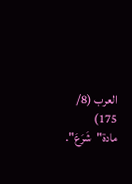العرب (8/ 175) مادة"شَرَعَ".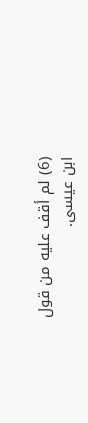(6) لم أقف عليه من قول ابن عيسى.